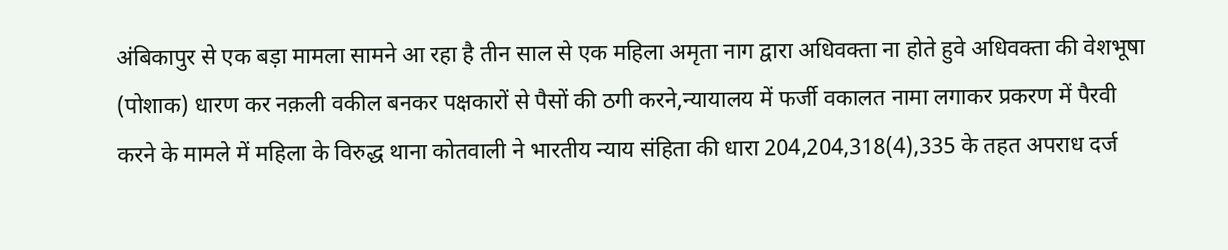अंबिकापुर से एक बड़ा मामला सामने आ रहा है तीन साल से एक महिला अमृता नाग द्वारा अधिवक्ता ना होते हुवे अधिवक्ता की वेशभूषा (पोशाक) धारण कर नक़ली वकील बनकर पक्षकारों से पैसों की ठगी करने,न्यायालय में फर्जी वकालत नामा लगाकर प्रकरण में पैरवी करने के मामले में महिला के विरुद्ध थाना कोतवाली ने भारतीय न्याय संहिता की धारा 204,204,318(4),335 के तहत अपराध दर्ज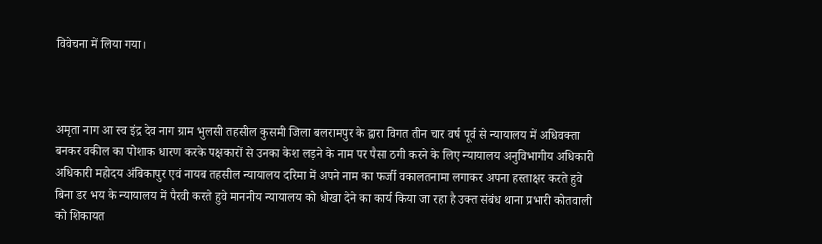विवेचना में लिया गया।



अमृता नाग आ स्व इंद्र देव नाग ग्राम भुलसी तहसील कुसमी जिला बलरामपुर के द्वारा विगत तीन चार वर्ष पूर्व से न्यायालय में अधिवक्ता बनकर वकील का पोशाक धारण करके पक्षकारों से उनका केश लड़ने के नाम पर पैसा ठगी करने के लिए न्यायालय अनुविभागीय अधिकारी अधिकारी महोदय अंबिकापुर एवं नायब तहसील न्यायालय दरिमा में अपने नाम का फर्जी वकालतनामा लगाकर अपना हस्ताक्षर करते हुवे बिना डर भय के न्यायालय में पैरवी करते हुवे माननीय न्यायालय को धोखा देने का कार्य किया जा रहा है उक्त संबंध थाना प्रभारी कोतवाली को शिकायत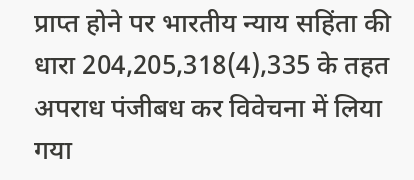प्राप्त होने पर भारतीय न्याय सहिंता की धारा 204,205,318(4),335 के तहत अपराध पंजीबध कर विवेचना में लिया गया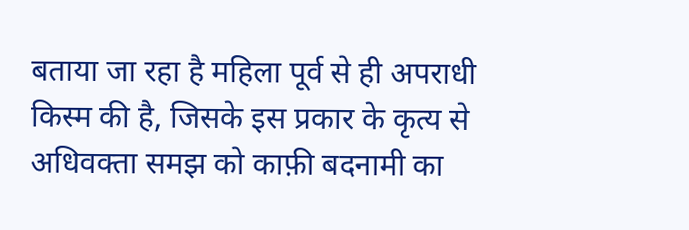बताया जा रहा है महिला पूर्व से ही अपराधी किस्म की है, जिसके इस प्रकार के कृत्य से अधिवक्ता समझ को काफ़ी बदनामी का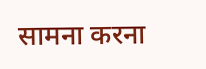सामना करना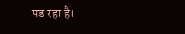पड रहा है।